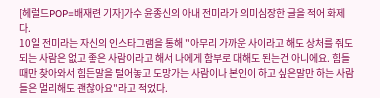[헤럴드POP=배재련 기자]가수 윤종신의 아내 전미라가 의미심장한 글을 적어 화제다.
10일 전미라는 자신의 인스타그램을 통해 "아무리 가까운 사이라고 해도 상처를 줘도 되는 사람은 없고 좋은 사람이라고 해서 나에게 함부로 대해도 된는건 아니에요. 힘들때만 찾아와서 힘든말을 털어놓고 도망가는 사람이나 본인이 하고 싶은말만 하는 사람들은 멀리해도 괜찮아요"라고 적었다.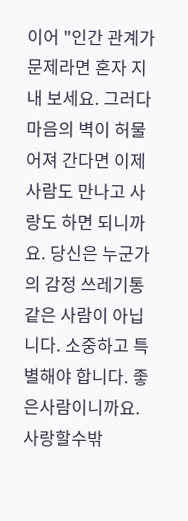이어 "인간 관계가 문제라면 혼자 지내 보세요. 그러다 마음의 벽이 허물어져 간다면 이제 사람도 만나고 사랑도 하면 되니까요. 당신은 누군가의 감정 쓰레기통 같은 사람이 아닙니다. 소중하고 특별해야 합니다. 좋은사람이니까요. 사랑할수밖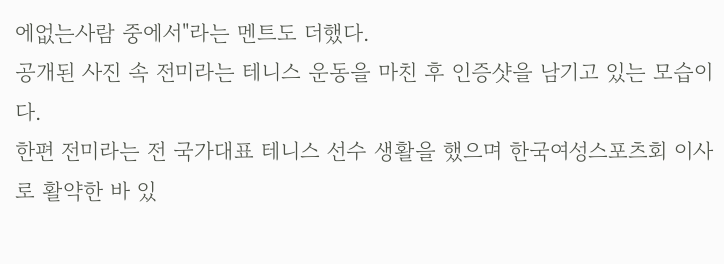에없는사람 중에서"라는 멘트도 더했다.
공개된 사진 속 전미라는 테니스 운동을 마친 후 인증샷을 남기고 있는 모습이다.
한편 전미라는 전 국가대표 테니스 선수 생활을 했으며 한국여성스포츠회 이사로 활약한 바 있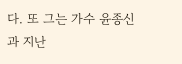다. 또 그는 가수 윤종신과 지난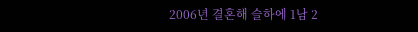2006년 결혼해 슬하에 1남 2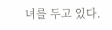녀를 두고 있다.